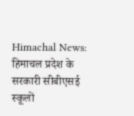Himachal News: हिमाचल प्रदेश के सरकारी सीबीएसई स्कूलों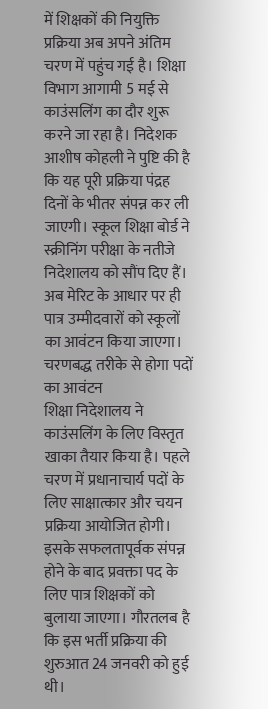में शिक्षकों की नियुक्ति प्रक्रिया अब अपने अंतिम चरण में पहुंच गई है। शिक्षा विभाग आगामी 5 मई से काउंसलिंग का दौर शुरू करने जा रहा है। निदेशक आशीष कोहली ने पुष्टि की है कि यह पूरी प्रक्रिया पंद्रह दिनों के भीतर संपन्न कर ली जाएगी। स्कूल शिक्षा बोर्ड ने स्क्रीनिंग परीक्षा के नतीजे निदेशालय को सौंप दिए हैं। अब मेरिट के आधार पर ही पात्र उम्मीदवारों को स्कूलों का आवंटन किया जाएगा।
चरणबद्ध तरीके से होगा पदों का आवंटन
शिक्षा निदेशालय ने काउंसलिंग के लिए विस्तृत खाका तैयार किया है। पहले चरण में प्रधानाचार्य पदों के लिए साक्षात्कार और चयन प्रक्रिया आयोजित होगी। इसके सफलतापूर्वक संपन्न होने के बाद प्रवक्ता पद के लिए पात्र शिक्षकों को बुलाया जाएगा। गौरतलब है कि इस भर्ती प्रक्रिया की शुरुआत 24 जनवरी को हुई थी।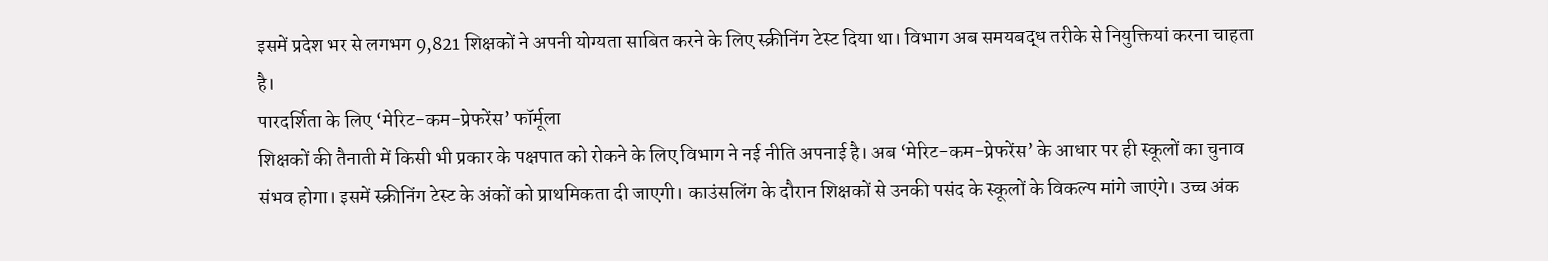इसमें प्रदेश भर से लगभग 9,821 शिक्षकों ने अपनी योग्यता साबित करने के लिए स्क्रीनिंग टेस्ट दिया था। विभाग अब समयबद्ध तरीके से नियुक्तियां करना चाहता है।
पारदर्शिता के लिए ‘मेरिट-कम-प्रेफरेंस’ फॉर्मूला
शिक्षकों की तैनाती में किसी भी प्रकार के पक्षपात को रोकने के लिए विभाग ने नई नीति अपनाई है। अब ‘मेरिट-कम-प्रेफरेंस’ के आधार पर ही स्कूलों का चुनाव संभव होगा। इसमें स्क्रीनिंग टेस्ट के अंकों को प्राथमिकता दी जाएगी। काउंसलिंग के दौरान शिक्षकों से उनकी पसंद के स्कूलों के विकल्प मांगे जाएंगे। उच्च अंक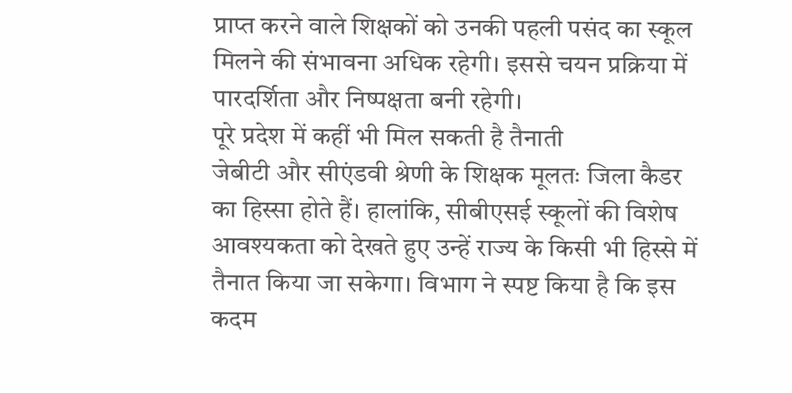प्राप्त करने वाले शिक्षकों को उनकी पहली पसंद का स्कूल मिलने की संभावना अधिक रहेगी। इससे चयन प्रक्रिया में पारदर्शिता और निष्पक्षता बनी रहेगी।
पूरे प्रदेश में कहीं भी मिल सकती है तैनाती
जेबीटी और सीएंडवी श्रेणी के शिक्षक मूलतः जिला कैडर का हिस्सा होते हैं। हालांकि, सीबीएसई स्कूलों की विशेष आवश्यकता को देखते हुए उन्हें राज्य के किसी भी हिस्से में तैनात किया जा सकेगा। विभाग ने स्पष्ट किया है कि इस कदम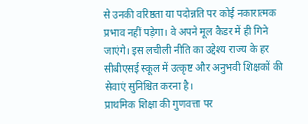से उनकी वरिष्ठता या पदोन्नति पर कोई नकारात्मक प्रभाव नहीं पड़ेगा। वे अपने मूल कैडर में ही गिने जाएंगे। इस लचीली नीति का उद्देश्य राज्य के हर सीबीएसई स्कूल में उत्कृष्ट और अनुभवी शिक्षकों की सेवाएं सुनिश्चित करना है।
प्राथमिक शिक्षा की गुणवत्ता पर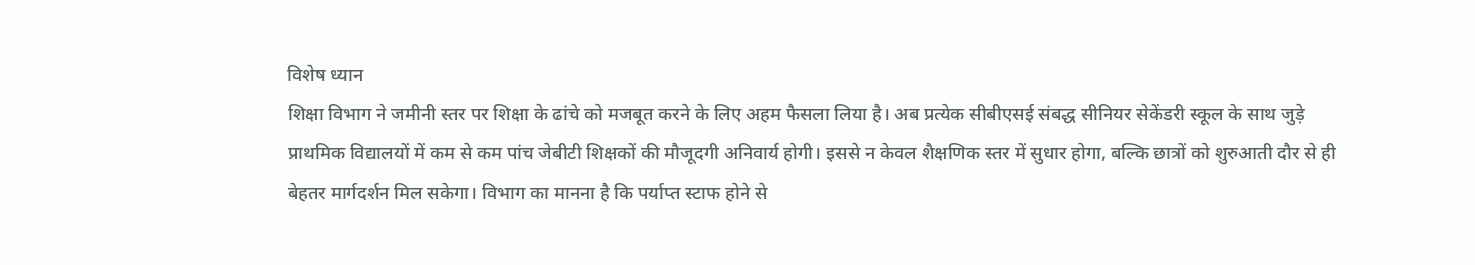विशेष ध्यान
शिक्षा विभाग ने जमीनी स्तर पर शिक्षा के ढांचे को मजबूत करने के लिए अहम फैसला लिया है। अब प्रत्येक सीबीएसई संबद्ध सीनियर सेकेंडरी स्कूल के साथ जुड़े प्राथमिक विद्यालयों में कम से कम पांच जेबीटी शिक्षकों की मौजूदगी अनिवार्य होगी। इससे न केवल शैक्षणिक स्तर में सुधार होगा, बल्कि छात्रों को शुरुआती दौर से ही बेहतर मार्गदर्शन मिल सकेगा। विभाग का मानना है कि पर्याप्त स्टाफ होने से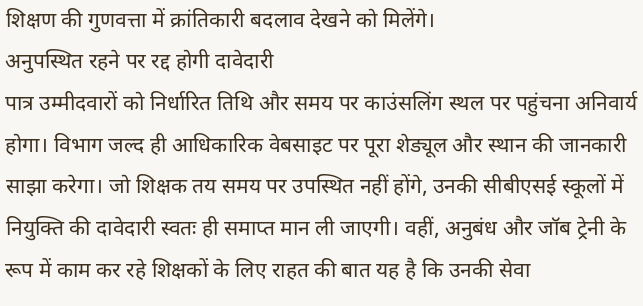शिक्षण की गुणवत्ता में क्रांतिकारी बदलाव देखने को मिलेंगे।
अनुपस्थित रहने पर रद्द होगी दावेदारी
पात्र उम्मीदवारों को निर्धारित तिथि और समय पर काउंसलिंग स्थल पर पहुंचना अनिवार्य होगा। विभाग जल्द ही आधिकारिक वेबसाइट पर पूरा शेड्यूल और स्थान की जानकारी साझा करेगा। जो शिक्षक तय समय पर उपस्थित नहीं होंगे, उनकी सीबीएसई स्कूलों में नियुक्ति की दावेदारी स्वतः ही समाप्त मान ली जाएगी। वहीं, अनुबंध और जॉब ट्रेनी के रूप में काम कर रहे शिक्षकों के लिए राहत की बात यह है कि उनकी सेवा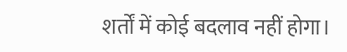शर्तों में कोई बदलाव नहीं होगा।